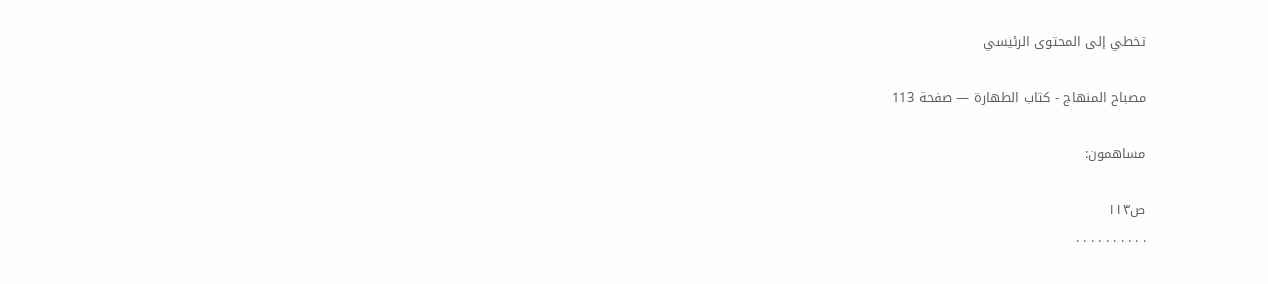تخطي إلى المحتوى الرئيسي

مصباح المنهاج - كتاب الطهارة — صفحة 113

مساهمون:

ص١١٣
. . . . . . . . . .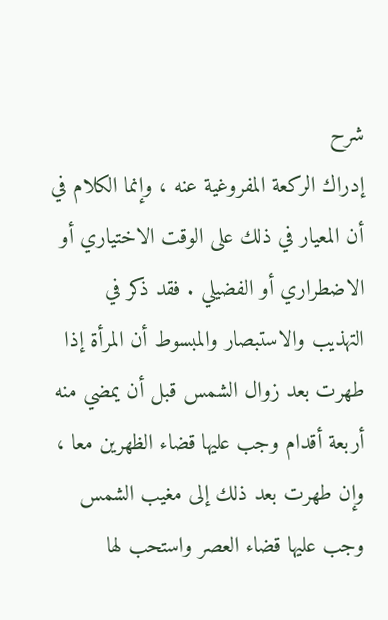شرح
إدراك الركعة المفروغية عنه ، وإنما الكلام في أن المعيار في ذلك على الوقت الاختياري أو الاضطراري أو الفضيلي . فقد ذكر في التهذيب والاستبصار والمبسوط أن المرأة إذا طهرت بعد زوال الشمس قبل أن يمضي منه أربعة أقدام وجب عليها قضاء الظهرين معا ، وإن طهرت بعد ذلك إلى مغيب الشمس وجب عليها قضاء العصر واستحب لها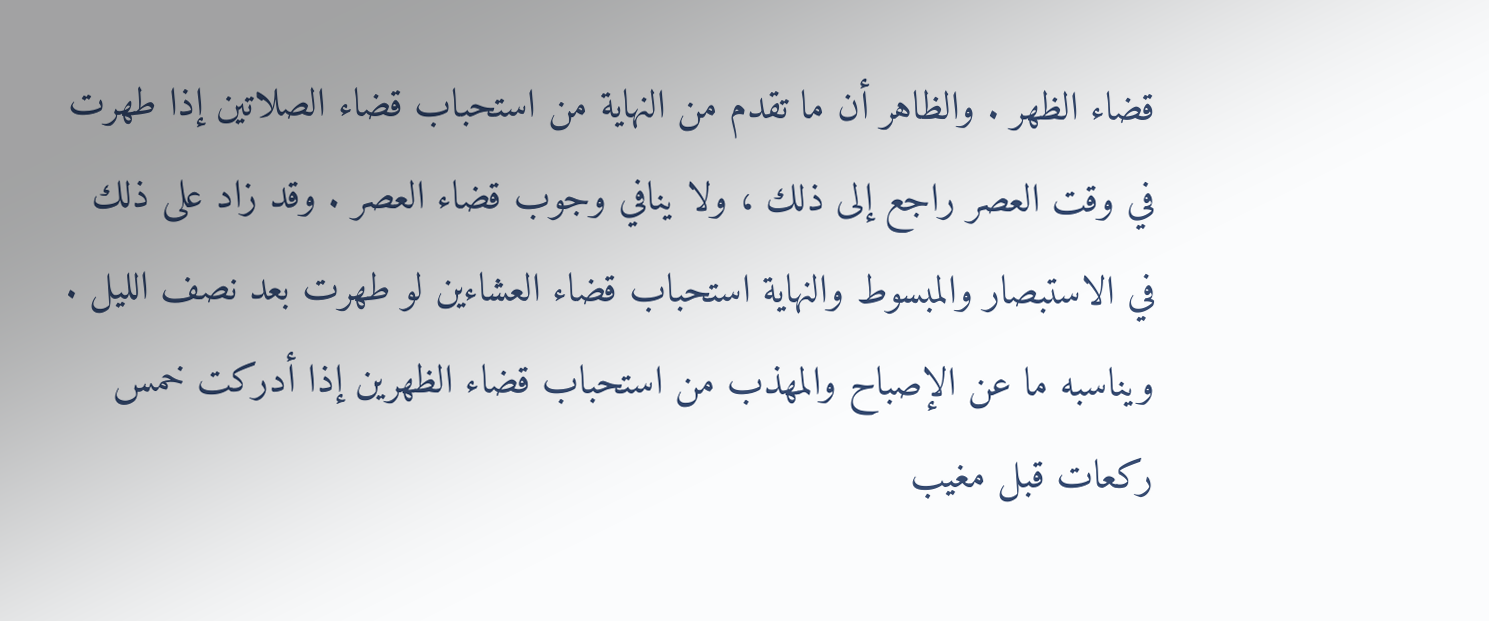قضاء الظهر . والظاهر أن ما تقدم من النهاية من استحباب قضاء الصلاتين إذا طهرت في وقت العصر راجع إلى ذلك ، ولا ينافي وجوب قضاء العصر . وقد زاد على ذلك في الاستبصار والمبسوط والنهاية استحباب قضاء العشاءين لو طهرت بعد نصف الليل . ويناسبه ما عن الإصباح والمهذب من استحباب قضاء الظهرين إذا أدركت خمس ركعات قبل مغيب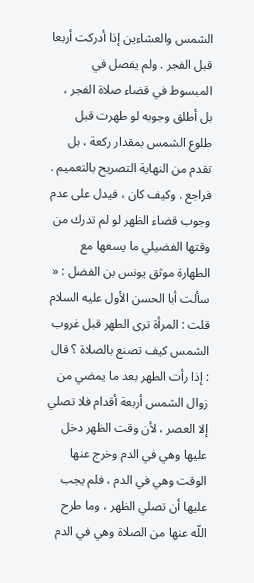الشمس والعشاءين إذا أدركت أربعا قبل الفجر . ولم يفصل في المبسوط في قضاء صلاة الفجر ، بل أطلق وجوبه لو طهرت قبل طلوع الشمس بمقدار ركعة ، بل تقدم من النهاية التصريح بالتعميم . فراجع . وكيف كان ، فيدل على عدم وجوب قضاء الظهر لو لم تدرك من وقتها الفضيلي ما يسعها مع الطهارة موثق يونس بن الفضل : « سألت أبا الحسن الأول عليه السلام قلت : المرأة ترى الطهر قبل غروب الشمس كيف تصنع بالصلاة ؟ قال : إذا رأت الطهر بعد ما يمضي من زوال الشمس أربعة أقدام فلا تصلي إلا العصر ، لأن وقت الظهر دخل عليها وهي في الدم وخرج عنها الوقت وهي في الدم ، فلم يجب عليها أن تصلي الظهر ، وما طرح اللّه عنها من الصلاة وهي في الدم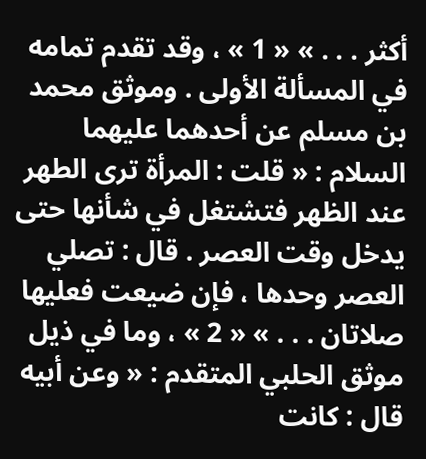أكثر . . . » « 1 » ، وقد تقدم تمامه في المسألة الأولى . وموثق محمد بن مسلم عن أحدهما عليهما السلام : « قلت : المرأة ترى الطهر عند الظهر فتشتغل في شأنها حتى يدخل وقت العصر . قال : تصلي العصر وحدها ، فإن ضيعت فعليها صلاتان . . . » « 2 » ، وما في ذيل موثق الحلبي المتقدم : « وعن أبيه قال : كانت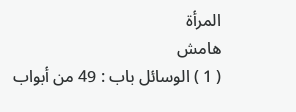المرأة
هامش
( 1 ) الوسائل باب : 49 من أبواب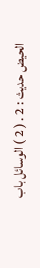الحيض حديث : 2 . ( 2 ) الوسائل باب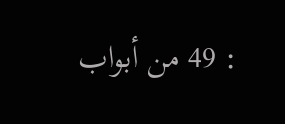: 49 من أبواب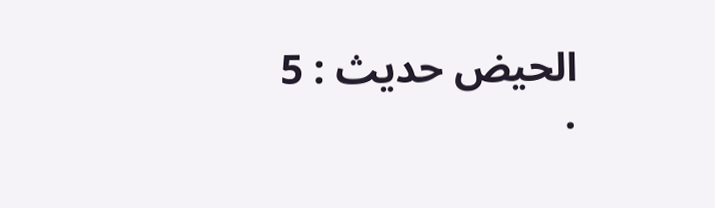الحيض حديث : 5 .